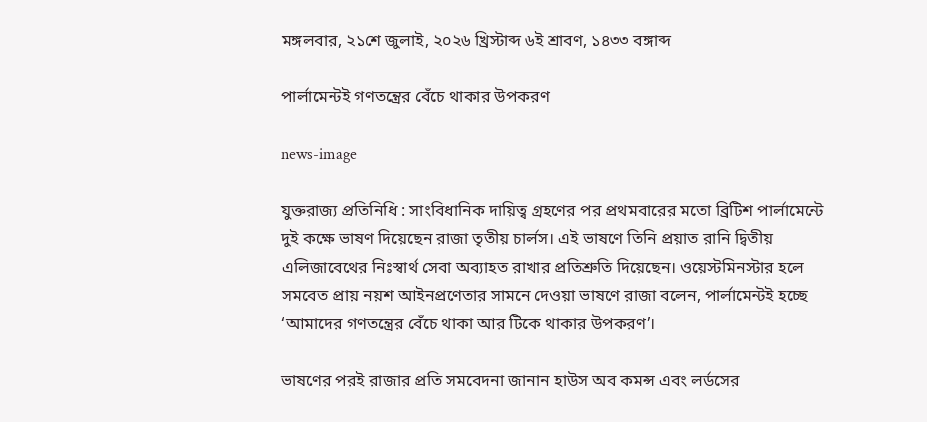মঙ্গলবার, ২১শে জুলাই, ২০২৬ খ্রিস্টাব্দ ৬ই শ্রাবণ, ১৪৩৩ বঙ্গাব্দ

পার্লামেন্টই গণতন্ত্রের বেঁচে থাকার উপকরণ

news-image

যুক্তরাজ্য প্রতিনিধি : সাংবিধানিক দায়িত্ব গ্রহণের পর প্রথমবারের মতো ব্রিটিশ পার্লামেন্টে দুই কক্ষে ভাষণ দিয়েছেন রাজা তৃতীয় চার্লস। এই ভাষণে তিনি প্রয়াত রানি দ্বিতীয় এলিজাবেথের নিঃস্বার্থ সেবা অব্যাহত রাখার প্রতিশ্রুতি দিয়েছেন। ওয়েস্টমিনস্টার হলে সমবেত প্রায় নয়শ আইনপ্রণেতার সামনে দেওয়া ভাষণে রাজা বলেন, পার্লামেন্টই হচ্ছে ‘আমাদের গণতন্ত্রের বেঁচে থাকা আর টিকে থাকার উপকরণ’।

ভাষণের পরই রাজার প্রতি সমবেদনা জানান হাউস অব কমন্স এবং লর্ডসের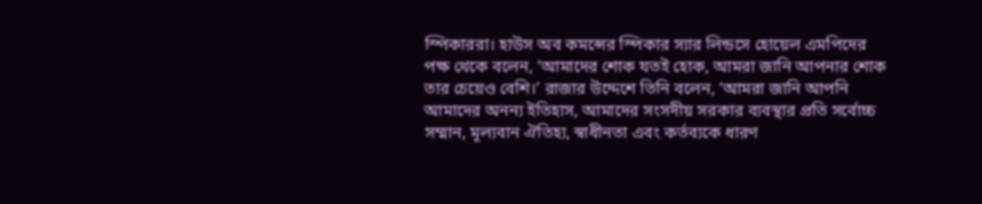স্পিকাররা। হাউস অব কমন্সের স্পিকার স্যার লিন্ডসে হোয়েল এমপিদের পক্ষ থেকে বলেন, ‘আমাদের শোক যতই হোক, আমরা জানি আপনার শোক তার চেয়েও বেশি।’ রাজার উদ্দেশে তিনি বলেন, ‘আমরা জানি আপনি আমাদের অনন্য ইতিহাস, আমাদের সংসদীয় সরকার ব্যবস্থার প্রতি সর্বোচ্চ সম্মান, মূল্যবান ঐতিহ্য, স্বাধীনতা এবং কর্তব্যকে ধারণ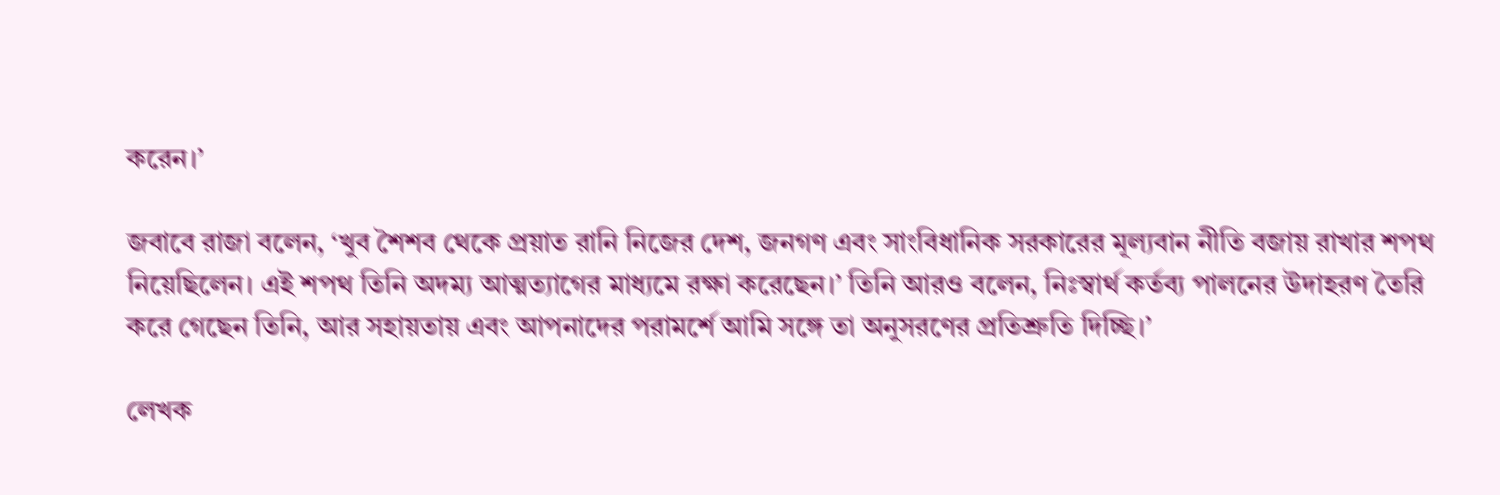করেন।’

জবাবে রাজা বলেন, ‘খুব শৈশব থেকে প্রয়াত রানি নিজের দেশ, জনগণ এবং সাংবিধানিক সরকারের মূল্যবান নীতি বজায় রাখার শপথ নিয়েছিলেন। এই শপথ তিনি অদম্য আত্মত্যাগের মাধ্যমে রক্ষা করেছেন।’ তিনি আরও বলেন, নিঃস্বার্থ কর্তব্য পালনের উদাহরণ তৈরি করে গেছেন তিনি, আর সহায়তায় এবং আপনাদের পরামর্শে আমি সঙ্গে তা অনুসরণের প্রতিশ্রুতি দিচ্ছি।’

লেখক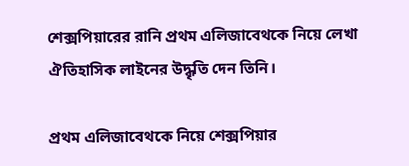শেক্সপিয়ারের রানি প্রথম এলিজাবেথকে নিয়ে লেখা ঐতিহাসিক লাইনের উদ্ধৃতি দেন তিনি।

প্রথম এলিজাবেথকে নিয়ে শেক্সপিয়ার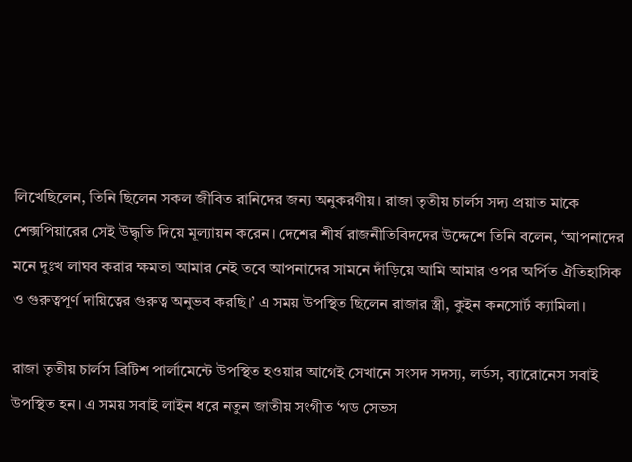লিখেছিলেন, তিনি ছিলেন সকল জীবিত রানিদের জন্য অনুকরণীয়। রাজা তৃতীয় চার্লস সদ্য প্রয়াত মাকে শেক্সপিয়ারের সেই উদ্ধৃতি দিয়ে মূল্যায়ন করেন। দেশের শীর্ষ রাজনীতিবিদদের উদ্দেশে তিনি বলেন, ‘আপনাদের মনে দুঃখ লাঘব করার ক্ষমতা আমার নেই তবে আপনাদের সামনে দাঁড়িয়ে আমি আমার ওপর অর্পিত ঐতিহাসিক ও গুরুত্বপূর্ণ দায়িত্বের গুরুত্ব অনুভব করছি।’ এ সময় উপস্থিত ছিলেন রাজার স্ত্রী, কুইন কনসোর্ট ক্যামিলা।

রাজা তৃতীয় চার্লস ব্রিটিশ পার্লামেন্টে উপস্থিত হওয়ার আগেই সেখানে সংসদ সদস্য, লর্ডস, ব্যারোনেস সবাই উপস্থিত হন। এ সময় সবাই লাইন ধরে নতুন জাতীয় সংগীত ‘গড সেভস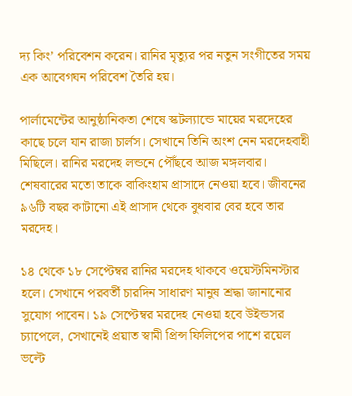দ্য কিং’ পরিবেশন করেন। রানির মৃত্যুর পর নতুন সংগীতের সময় এক আবেগঘন পরিবেশ তৈরি হয়।

পার্লামেন্টের আনুষ্ঠানিকতা শেষে স্কটল্যান্ডে মায়ের মরদেহের কাছে চলে যান রাজা চার্লস। সেখানে তিনি অংশ নেন মরদেহবাহী মিছিলে। রানির মরদেহ লন্ডনে পৌঁছবে আজ মঙ্গলবার। শেষবারের মতো তাকে বাকিংহাম প্রাসাদে নেওয়া হবে। জীবনের ৯৬টি বছর কাটানো এই প্রাসাদ থেকে বুধবার বের হবে তার মরদেহ।

১৪ থেকে ১৮ সেপ্টেম্বর রানির মরদেহ থাকবে ওয়েস্টমিনস্টার হলে। সেখানে পরবর্তী চারদিন সাধারণ মানুষ শ্রদ্ধা জানানোর সুযোগ পাবেন। ১৯ সেপ্টেম্বর মরদেহ নেওয়া হবে উইন্ডসর চ্যাপেলে, সেখানেই প্রয়াত স্বামী প্রিন্স ফিলিপের পাশে রয়েল ভল্টে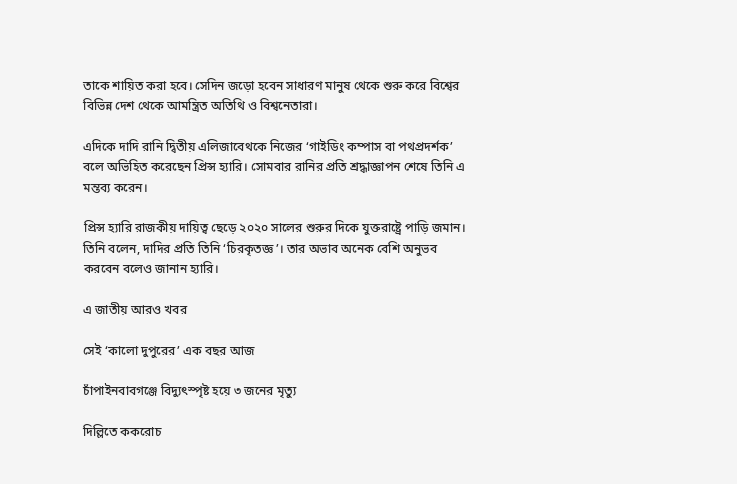তাকে শায়িত করা হবে। সেদিন জড়ো হবেন সাধারণ মানুষ থেকে শুরু করে বিশ্বের বিভিন্ন দেশ থেকে আমন্ত্রিত অতিথি ও বিশ্বনেতারা।

এদিকে দাদি রানি দ্বিতীয় এলিজাবেথকে নিজের ‘গাইডিং কম্পাস বা পথপ্রদর্শক’ বলে অভিহিত করেছেন প্রিন্স হ্যারি। সোমবার রানির প্রতি শ্রদ্ধাজ্ঞাপন শেষে তিনি এ মন্তব্য করেন।

প্রিন্স হ্যারি রাজকীয় দায়িত্ব ছেড়ে ২০২০ সালের শুরুর দিকে যুক্তরাষ্ট্রে পাড়ি জমান। তিনি বলেন, দাদির প্রতি তিনি ‘চিরকৃতজ্ঞ’। তার অভাব অনেক বেশি অনুভব করবেন বলেও জানান হ্যারি।

এ জাতীয় আরও খবর

সেই ‘কালো দুপুরের’ এক বছর আজ

চাঁপাইনবাবগঞ্জে বিদ্যুৎস্পৃষ্ট হয়ে ৩ জনের মৃত্যু

দিল্লিতে ককরোচ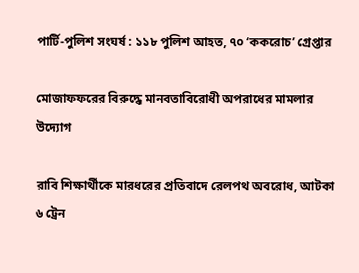পার্টি-পুলিশ সংঘর্ষ : ১১৮ পুলিশ আহত, ৭০ ‘ককরোচ’ গ্রেপ্তার

মোজাফফরের বিরুদ্ধে মানবতাবিরোধী অপরাধের মামলার উদ্যোগ

রাবি শিক্ষার্থীকে মারধরের প্রতিবাদে রেলপথ অবরোধ, আটকা ৬ ট্রেন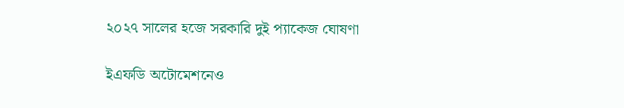২০২৭ সালের হজে সরকারি দুই প্যাকেজ ঘোষণা

ইএফডি অটোমেশনেও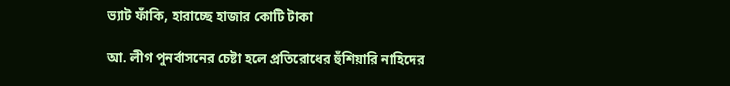ভ্যাট ফাঁকি, হারাচ্ছে হাজার কোটি টাকা

আ. লীগ পুনর্বাসনের চেষ্টা হলে প্রতিরোধের হুঁশিয়ারি নাহিদের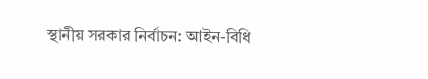স্থানীয় সরকার নির্বাচন: আইন-বিধি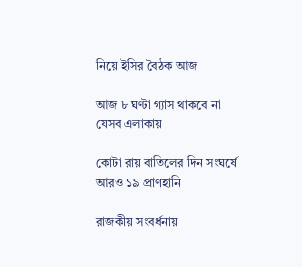নিয়ে ইসির বৈঠক আজ

আজ ৮ ঘণ্টা গ্যাস থাকবে না যেসব এলাকায়

কোটা রায় বাতিলের দিন সংঘর্ষে আরও ১৯ প্রাণহানি

রাজকীয় সংবর্ধনায়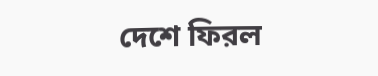দেশে ফিরল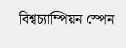বিশ্বচ্যাম্পিয়ন স্পেন